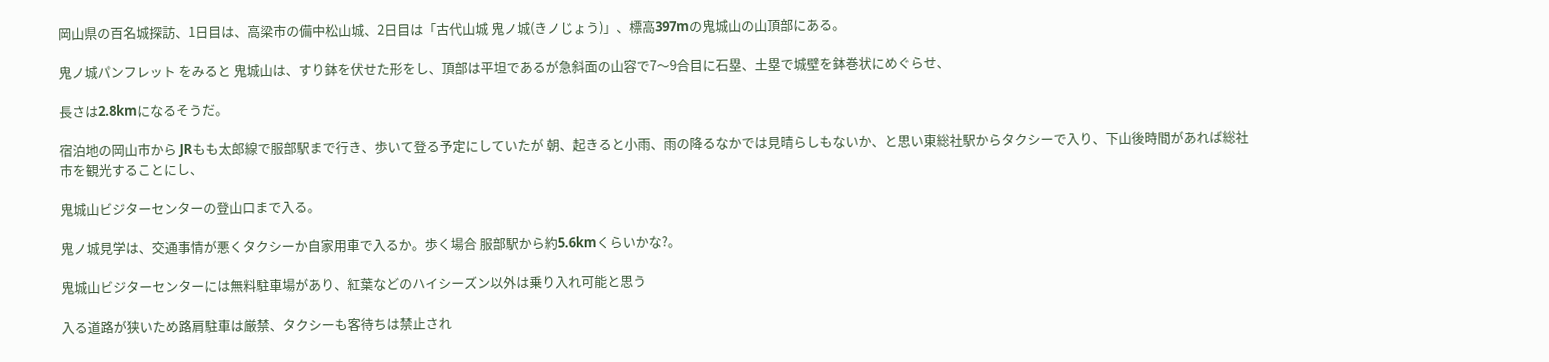岡山県の百名城探訪、1日目は、高梁市の備中松山城、2日目は「古代山城 鬼ノ城(きノじょう)」、標高397mの鬼城山の山頂部にある。

鬼ノ城パンフレット をみると 鬼城山は、すり鉢を伏せた形をし、頂部は平坦であるが急斜面の山容で7〜9合目に石塁、土塁で城壁を鉢巻状にめぐらせ、

長さは2.8kmになるそうだ。

宿泊地の岡山市から JRもも太郎線で服部駅まで行き、歩いて登る予定にしていたが 朝、起きると小雨、雨の降るなかでは見晴らしもないか、と思い東総社駅からタクシーで入り、下山後時間があれば総社市を観光することにし、

鬼城山ビジターセンターの登山口まで入る。

鬼ノ城見学は、交通事情が悪くタクシーか自家用車で入るか。歩く場合 服部駅から約5.6kmくらいかな?。

鬼城山ビジターセンターには無料駐車場があり、紅葉などのハイシーズン以外は乗り入れ可能と思う

入る道路が狭いため路肩駐車は厳禁、タクシーも客待ちは禁止され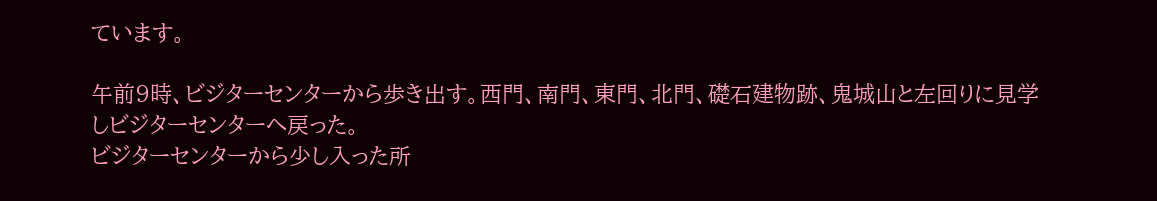ています。

午前9時、ビジターセンターから歩き出す。西門、南門、東門、北門、礎石建物跡、鬼城山と左回りに見学しビジターセンターへ戻った。
ビジターセンターから少し入った所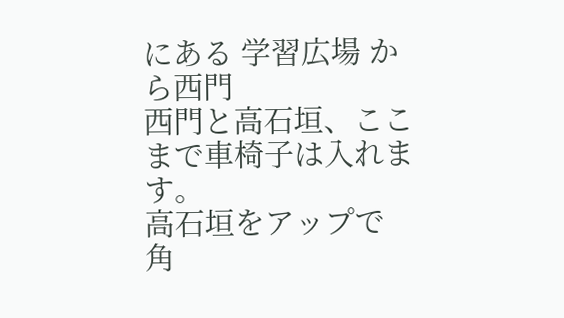にある 学習広場 から西門
西門と高石垣、ここまで車椅子は入れます。
高石垣をアップで
角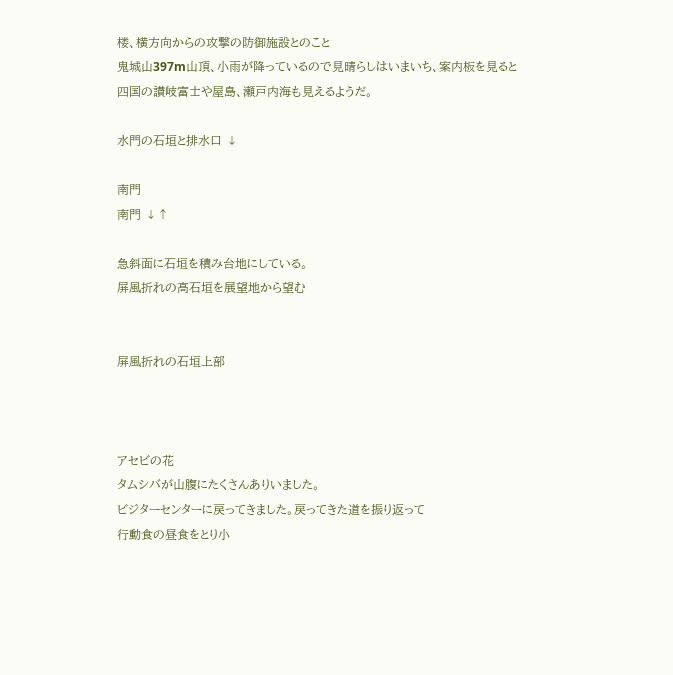楼、横方向からの攻撃の防御施設とのこと
鬼城山397m山頂、小雨が降っているので見晴らしはいまいち、案内板を見ると
四国の讃岐富士や屋島、瀬戸内海も見えるようだ。

水門の石垣と排水口 ↓

南門
南門 ↓↑

急斜面に石垣を積み台地にしている。
屏風折れの高石垣を展望地から望む


屏風折れの石垣上部



アセビの花
タムシバが山腹にたくさんありいました。
ビジターセンターに戻ってきました。戻ってきた道を振り返って
行動食の昼食をとり小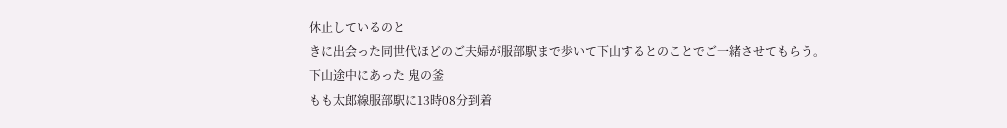休止しているのと
きに出会った同世代ほどのご夫婦が服部駅まで歩いて下山するとのことでご一緒させてもらう。
下山途中にあった 鬼の釜
もも太郎線服部駅に13時08分到着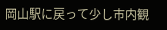岡山駅に戻って少し市内観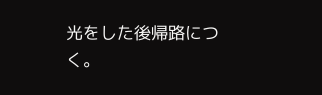光をした後帰路につく。